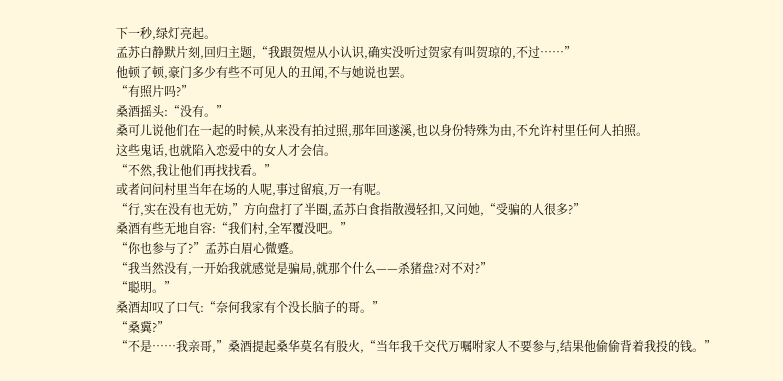下一秒,绿灯亮起。
孟苏白静默片刻,回归主题,“我跟贺煜从小认识,确实没听过贺家有叫贺琼的,不过……”
他顿了顿,豪门多少有些不可见人的丑闻,不与她说也罢。
“有照片吗?”
桑酒摇头:“没有。”
桑可儿说他们在一起的时候,从来没有拍过照,那年回遂溪,也以身份特殊为由,不允许村里任何人拍照。
这些鬼话,也就陷入恋爱中的女人才会信。
“不然,我让他们再找找看。”
或者问问村里当年在场的人呢,事过留痕,万一有呢。
“行,实在没有也无妨,”方向盘打了半圈,孟苏白食指散漫轻扣,又问她,“受骗的人很多?”
桑酒有些无地自容:“我们村,全军覆没吧。”
“你也参与了?”孟苏白眉心微蹙。
“我当然没有,一开始我就感觉是骗局,就那个什么——杀猪盘?对不对?”
“聪明。”
桑酒却叹了口气:“奈何我家有个没长脑子的哥。”
“桑冀?”
“不是……我亲哥,”桑酒提起桑华莫名有股火,“当年我千交代万嘱咐家人不要参与,结果他偷偷背着我投的钱。”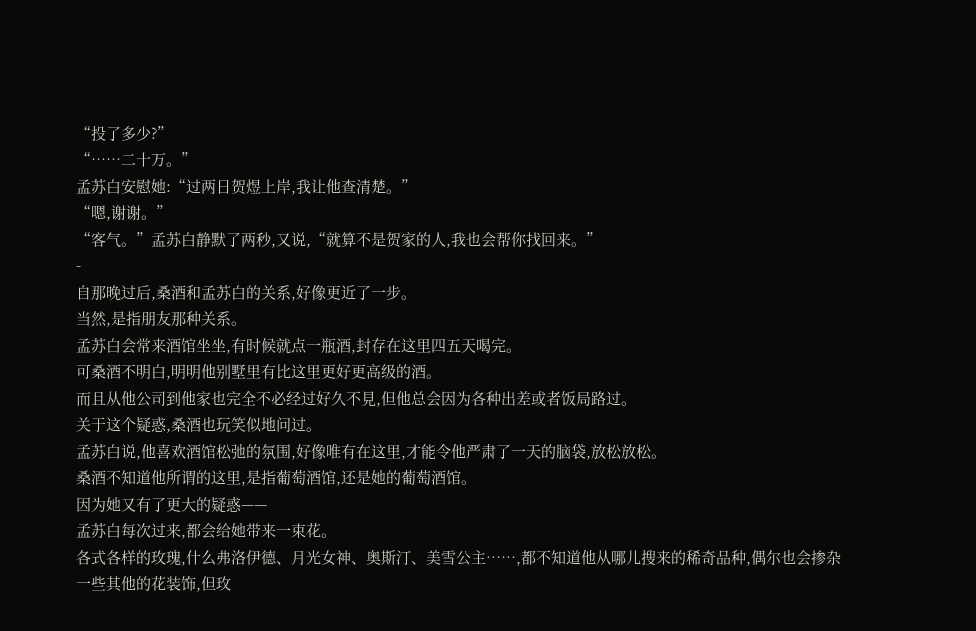“投了多少?”
“……二十万。”
孟苏白安慰她:“过两日贺煜上岸,我让他查清楚。”
“嗯,谢谢。”
“客气。”孟苏白静默了两秒,又说,“就算不是贺家的人,我也会帮你找回来。”
-
自那晚过后,桑酒和孟苏白的关系,好像更近了一步。
当然,是指朋友那种关系。
孟苏白会常来酒馆坐坐,有时候就点一瓶酒,封存在这里四五天喝完。
可桑酒不明白,明明他别墅里有比这里更好更高级的酒。
而且从他公司到他家也完全不必经过好久不見,但他总会因为各种出差或者饭局路过。
关于这个疑惑,桑酒也玩笑似地问过。
孟苏白说,他喜欢酒馆松弛的氛围,好像唯有在这里,才能令他严肃了一天的脑袋,放松放松。
桑酒不知道他所谓的这里,是指葡萄酒馆,还是她的葡萄酒馆。
因为她又有了更大的疑惑——
孟苏白每次过来,都会给她带来一束花。
各式各样的玫瑰,什么弗洛伊德、月光女神、奥斯汀、美雪公主……,都不知道他从哪儿搜来的稀奇品种,偶尔也会掺杂一些其他的花装饰,但玫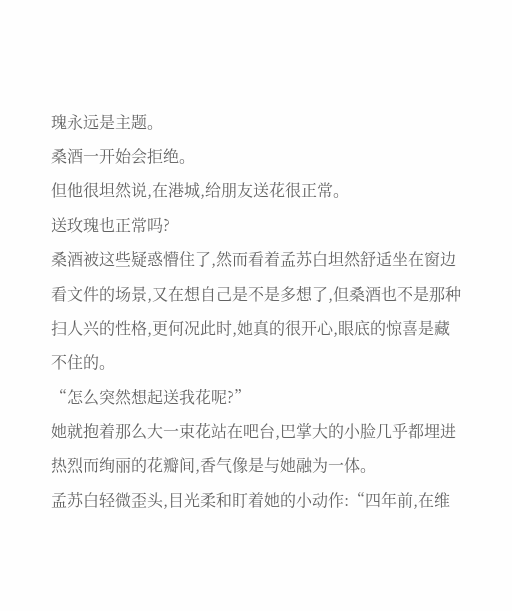瑰永远是主题。
桑酒一开始会拒绝。
但他很坦然说,在港城,给朋友送花很正常。
送玫瑰也正常吗?
桑酒被这些疑惑懵住了,然而看着孟苏白坦然舒适坐在窗边看文件的场景,又在想自己是不是多想了,但桑酒也不是那种扫人兴的性格,更何况此时,她真的很开心,眼底的惊喜是藏不住的。
“怎么突然想起送我花呢?”
她就抱着那么大一束花站在吧台,巴掌大的小脸几乎都埋进热烈而绚丽的花瓣间,香气像是与她融为一体。
孟苏白轻微歪头,目光柔和盯着她的小动作:“四年前,在维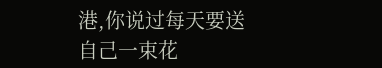港,你说过每天要送自己一束花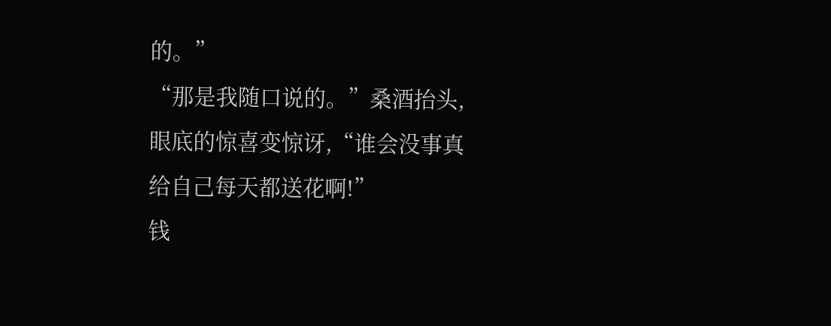的。”
“那是我随口说的。”桑酒抬头,眼底的惊喜变惊讶,“谁会没事真给自己每天都送花啊!”
钱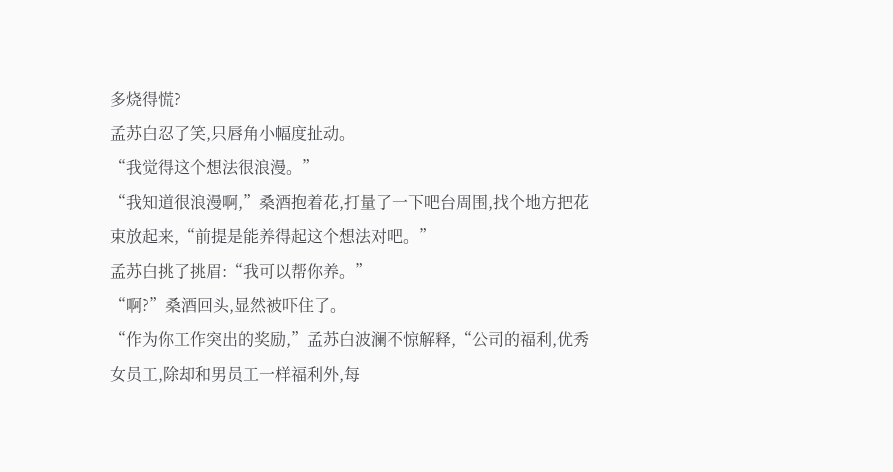多烧得慌?
孟苏白忍了笑,只唇角小幅度扯动。
“我觉得这个想法很浪漫。”
“我知道很浪漫啊,”桑酒抱着花,打量了一下吧台周围,找个地方把花束放起来,“前提是能养得起这个想法对吧。”
孟苏白挑了挑眉:“我可以帮你养。”
“啊?”桑酒回头,显然被吓住了。
“作为你工作突出的奖励,”孟苏白波澜不惊解释,“公司的福利,优秀女员工,除却和男员工一样福利外,每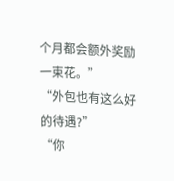个月都会额外奖励一束花。”
“外包也有这么好的待遇?”
“你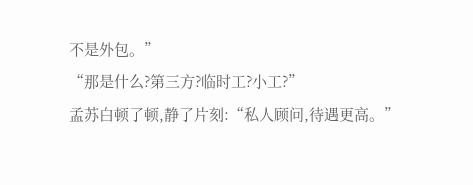不是外包。”
“那是什么?第三方?临时工?小工?”
孟苏白顿了顿,静了片刻:“私人顾问,待遇更高。”